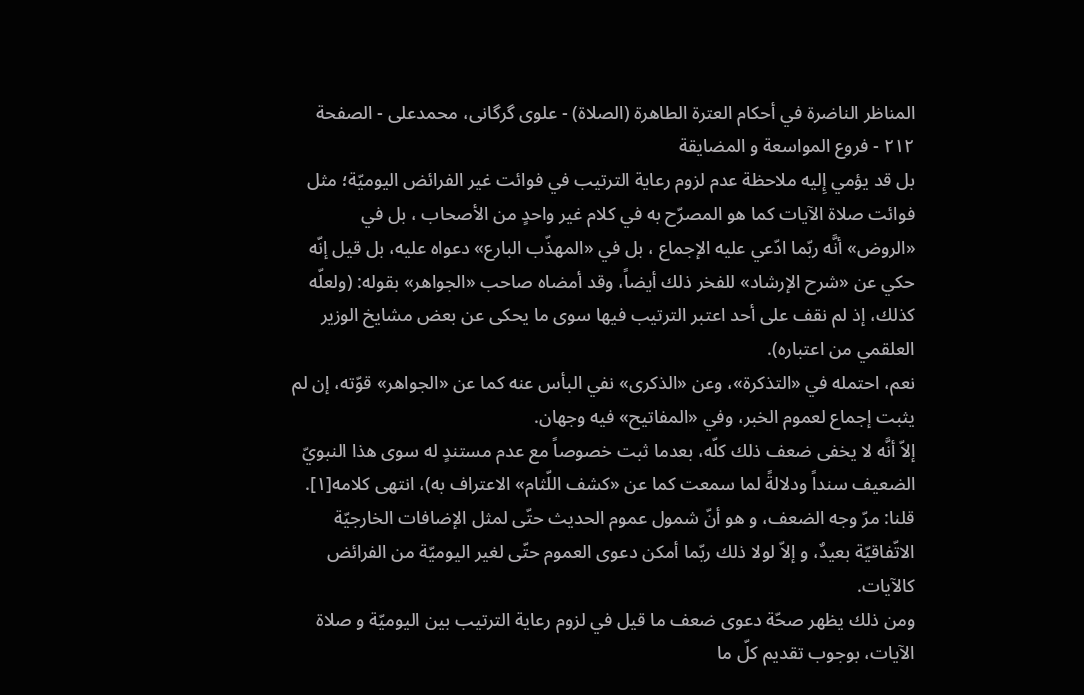المناظر الناضرة في أحکام العترة الطاهرة (الصلاة) - علوی گرگانی، محمدعلی - الصفحة ٢١٢ - فروع المواسعة و المضايقة
بل قد يؤمي إِليه ملاحظة عدم لزوم رعاية الترتيب في فوائت غير الفرائض اليوميّة؛ مثل فوائت صلاة الآيات كما هو المصرّح به في كلام غير واحدٍ من الأصحاب ، بل في «الروض» أنَّه ربّما ادّعي عليه الإجماع ، بل في «المهذّب البارع» دعواه عليه، بل قيل إنّه حكي عن «شرح الإرشاد» للفخر ذلك أيضاً، وقد أمضاه صاحب «الجواهر» بقوله: (ولعلّه كذلك، إذ لم نقف على أحد اعتبر الترتيب فيها سوى ما يحكى عن بعض مشايخ الوزير العلقمي من اعتباره).
نعم، احتمله في «التذكرة»، وعن «الذكرى» نفي البأس عنه كما عن «الجواهر» قوّته، إن لم يثبت إجماع لعموم الخبر، وفي «المفاتيح» فيه وجهان.
إلاّ أنَّه لا يخفى ضعف ذلك كلّه، بعدما ثبت خصوصاً مع عدم مستندٍ له سوى هذا النبويّ الضعيف سنداً ودلالةً لما سمعت كما عن «كشف اللّثام» الاعتراف به)، انتهى كلامه[١].
قلنا: مرّ وجه الضعف، و هو أنّ شمول عموم الحديث حتّى لمثل الإضافات الخارجيّة الاتّفاقيّة بعيدٌ، و إلاّ لولا ذلك ربّما أمكن دعوى العموم حتّى لغير اليوميّة من الفرائض كالآيات.
ومن ذلك يظهر صحّة دعوى ضعف ما قيل في لزوم رعاية الترتيب بين اليوميّة و صلاة الآيات، بوجوب تقديم كلّ ما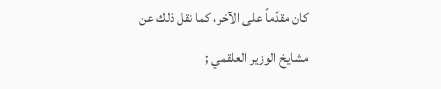كان مقدّماً على الآخر، كما نقل ذلك عن مشايخ الوزير العلقمي ;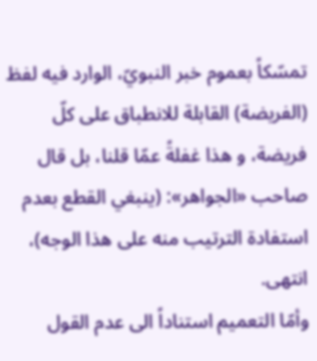تمسّكاً بعموم خبر النبويّ، الوارد فيه لفظ (الفريضة) القابلة للانطباق على كلّ فريضة، و هذا غفلةً عمّا قلنا، بل قال صاحب «الجواهر»: (ينبغي القطع بعدم استفادة الترتيب منه على هذا الوجه)، انتهى.
وأمّا التعميم استناداً الى عدم القول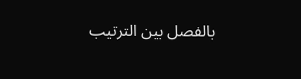بالفصل بين الترتيب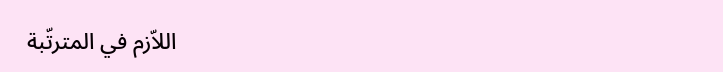اللاّزم في المترتّبة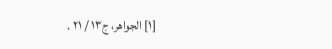[١] الجواهر، ج١٣ / ٢١ .